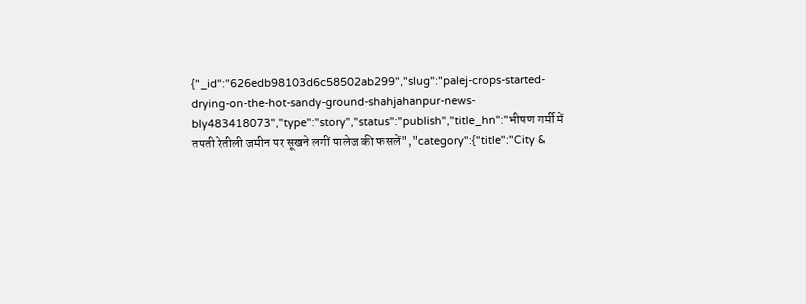{"_id":"626edb98103d6c58502ab299","slug":"palej-crops-started-drying-on-the-hot-sandy-ground-shahjahanpur-news-bly483418073","type":"story","status":"publish","title_hn":"भीषण गर्मी में तपती रेतीली जमीन पर सूखने लगीं पालेज की फसलें","category":{"title":"City &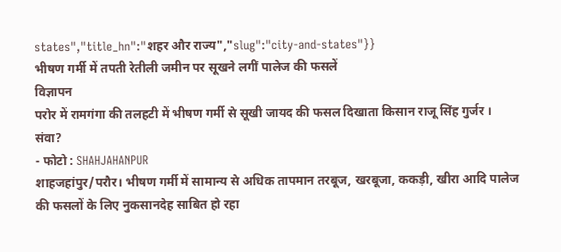states","title_hn":"शहर और राज्य","slug":"city-and-states"}}
भीषण गर्मी में तपती रेतीली जमीन पर सूखने लगीं पालेज की फसलें
विज्ञापन
परोर में रामगंगा की तलहटी में भीषण गर्मी से सूखी जायद की फसल दिखाता किसान राजू सिंह गुर्जर । संवा?
- फोटो : SHAHJAHANPUR
शाहजहांपुर/परौर। भीषण गर्मी में सामान्य से अधिक तापमान तरबूज, खरबूजा, ककड़ी, खीरा आदि पालेज की फसलों के लिए नुकसानदेह साबित हो रहा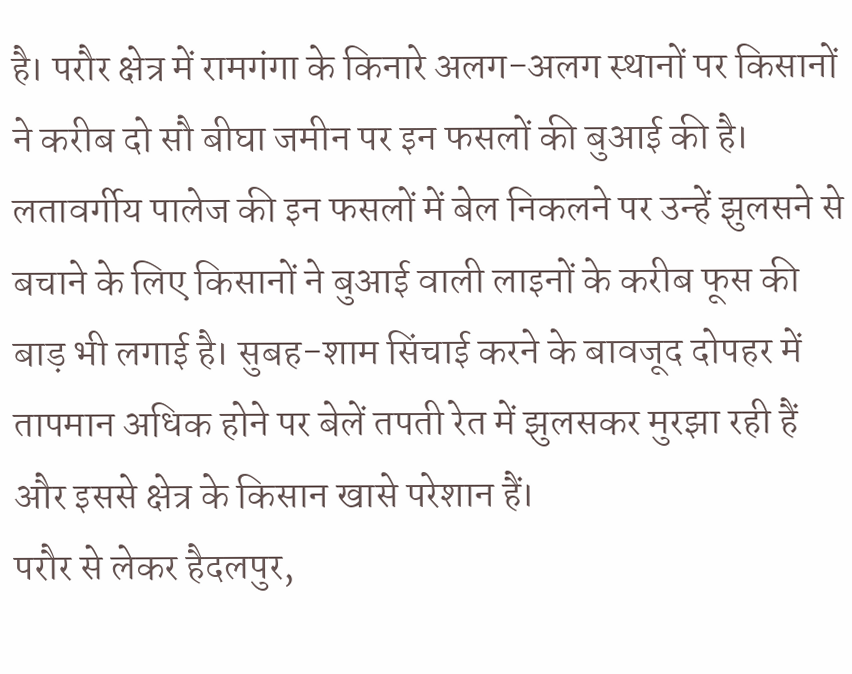है। परौर क्षेत्र में रामगंगा के किनारे अलग-अलग स्थानों पर किसानों ने करीब दो सौ बीघा जमीन पर इन फसलों की बुआई की है। लतावर्गीय पालेज की इन फसलों में बेल निकलने पर उन्हें झुलसने से बचाने के लिए किसानों ने बुआई वाली लाइनों के करीब फूस की बाड़ भी लगाई है। सुबह-शाम सिंचाई करने के बावजूद दोपहर में तापमान अधिक होने पर बेलें तपती रेत में झुलसकर मुरझा रही हैं और इससे क्षेत्र के किसान खासे परेशान हैं।
परौर से लेकर हैदलपुर,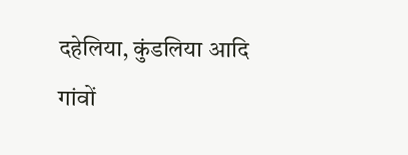दहेलिया, कुंडलिया आदि गांवों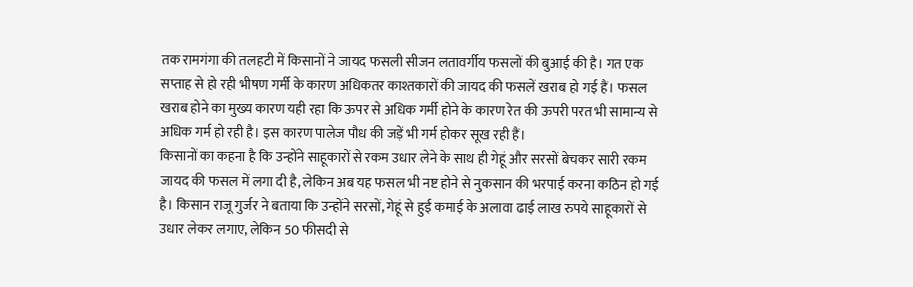तक रामगंगा की तलहटी में किसानों ने जायद फसली सीजन लतावर्गीय फसलों की बुआई की है। गत एक सप्ताह से हो रही भीषण गर्मी के कारण अधिकतर काश्तकारों की जायद की फसलें खराब हो गई हैं। फसल खराब होने का मुख्य कारण यही रहा कि ऊपर से अधिक गर्मी होने के कारण रेत की ऊपरी परत भी सामान्य से अधिक गर्म हो रही है। इस कारण पालेज पौध की जड़ें भी गर्म होकर सूख रही हैं।
किसानों का कहना है कि उन्होंने साहूकारों से रकम उधार लेने के साथ ही गेहूं और सरसों बेचकर सारी रकम जायद की फसल में लगा दी है, लेकिन अब यह फसल भी नष्ट होने से नुकसान की भरपाई करना कठिन हो गई है। किसान राजू गुर्जर ने बताया कि उन्होंने सरसों, गेहूं से हुई कमाई के अलावा ढाई लाख रुपये साहूकारों से उधार लेकर लगाए, लेकिन 50 फीसदी से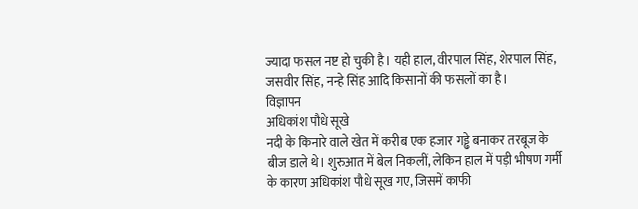ज्यादा फसल नष्ट हो चुकी है। यही हाल, वीरपाल सिंह, शेरपाल सिंह, जसवीर सिंह, नन्हे सिंह आदि किसानों की फसलों का है।
विज्ञापन
अधिकांश पौधे सूखे
नदी के किनारे वाले खेत में करीब एक हजार गड्ढे बनाकर तरबूज के बीज डाले थे। शुरुआत में बेल निकलीं, लेकिन हाल में पड़ी भीषण गर्मी के कारण अधिकांश पौधे सूख गए, जिसमें काफी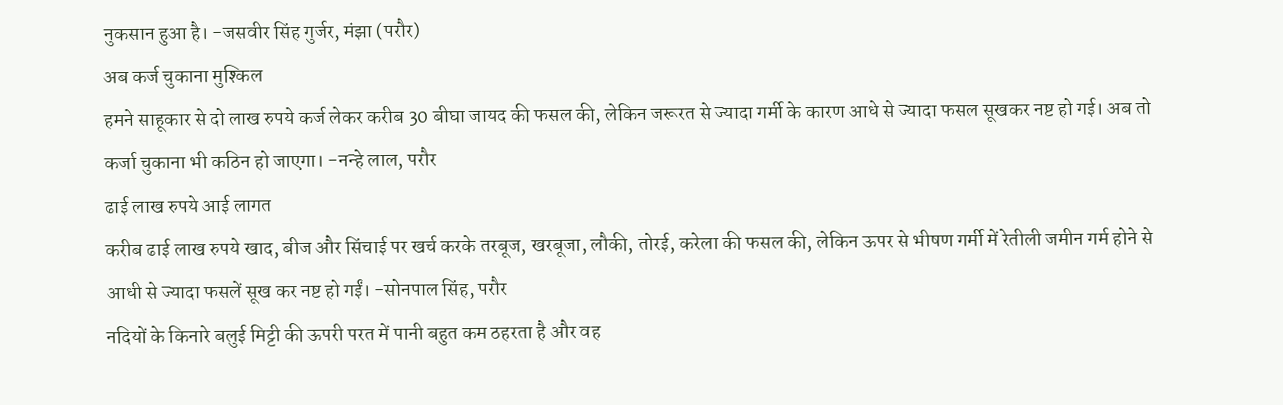नुकसान हुआ है। -जसवीर सिंह गुर्जर, मंझा (परौर)
अब कर्ज चुकाना मुश्किल
हमने साहूकार से दो लाख रुपये कर्ज लेकर करीब 30 बीघा जायद की फसल की, लेकिन जरूरत से ज्यादा गर्मी के कारण आधे से ज्यादा फसल सूखकर नष्ट हो गई। अब तो कर्जा चुकाना भी कठिन हो जाएगा। -नन्हे लाल, परौर
ढाई लाख रुपये आई लागत
करीब ढाई लाख रुपये खाद, बीज और सिंचाई पर खर्च करके तरबूज, खरबूजा, लौकी, तोरई, करेला की फसल की, लेकिन ऊपर से भीषण गर्मी में रेतीली जमीन गर्म होने से आधी से ज्यादा फसलें सूख कर नष्ट हो गईं। -सोनपाल सिंह, परौर
नदियों के किनारे बलुई मिट्टी की ऊपरी परत में पानी बहुत कम ठहरता है और वह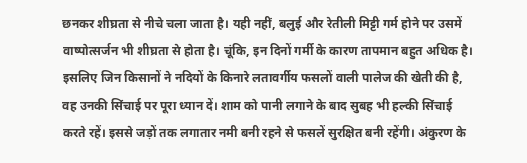छनकर शीघ्रता से नीचे चला जाता है। यही नहीं, बलुई और रेतीली मिट्टी गर्म होने पर उसमें वाष्पोत्सर्जन भी शीघ्रता से होता है। चूंकि, इन दिनों गर्मी के कारण तापमान बहुत अधिक है। इसलिए जिन किसानों ने नदियों के किनारे लतावर्गीय फसलों वाली पालेज की खेती की है, वह उनकी सिंचाई पर पूरा ध्यान दें। शाम को पानी लगाने के बाद सुबह भी हल्की सिंचाई करते रहें। इससे जड़ों तक लगातार नमी बनी रहने से फसलें सुरक्षित बनी रहेंगी। अंकुरण के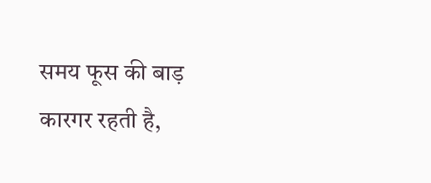समय फूस की बाड़ कारगर रहती है,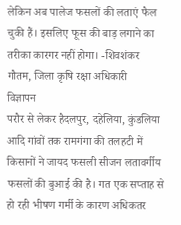लेकिन अब पालेज फसलों की लताएं फैल चुकी हैं। इसलिए फूस की बाड़ लगाने का तरीका कारगर नहीं होगा। -शिवशंकर गौतम, जिला कृषि रक्षा अधिकारी
विज्ञापन
परौर से लेकर हैदलपुर, दहेलिया, कुंडलिया आदि गांवों तक रामगंगा की तलहटी में किसानों ने जायद फसली सीजन लतावर्गीय फसलों की बुआई की है। गत एक सप्ताह से हो रही भीषण गर्मी के कारण अधिकतर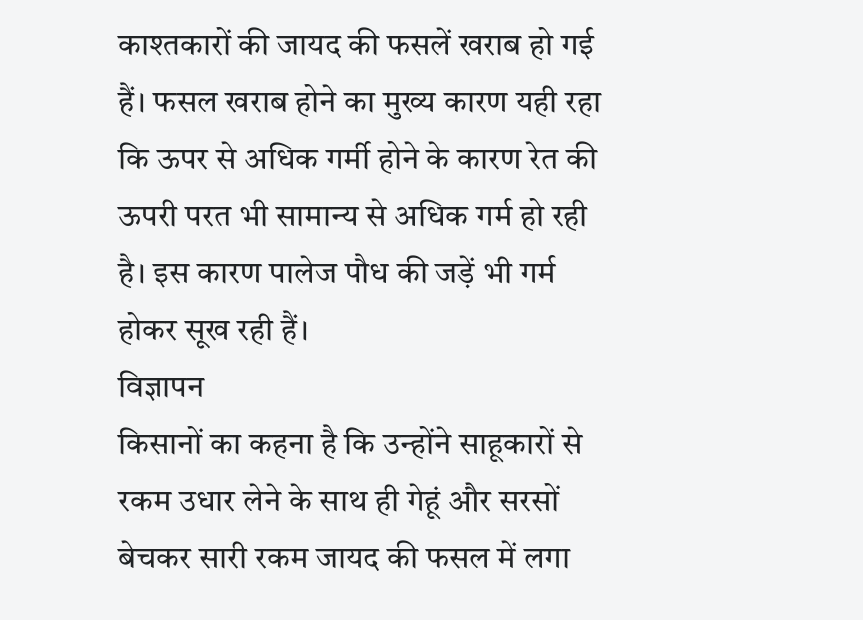काश्तकारों की जायद की फसलें खराब हो गई हैं। फसल खराब होने का मुख्य कारण यही रहा कि ऊपर से अधिक गर्मी होने के कारण रेत की ऊपरी परत भी सामान्य से अधिक गर्म हो रही है। इस कारण पालेज पौध की जड़ें भी गर्म होकर सूख रही हैं।
विज्ञापन
किसानों का कहना है कि उन्होंने साहूकारों से रकम उधार लेने के साथ ही गेहूं और सरसों बेचकर सारी रकम जायद की फसल में लगा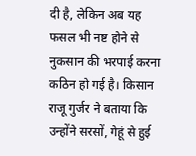दी है, लेकिन अब यह फसल भी नष्ट होने से नुकसान की भरपाई करना कठिन हो गई है। किसान राजू गुर्जर ने बताया कि उन्होंने सरसों, गेहूं से हुई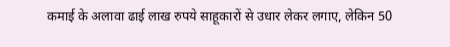कमाई के अलावा ढाई लाख रुपये साहूकारों से उधार लेकर लगाए, लेकिन 50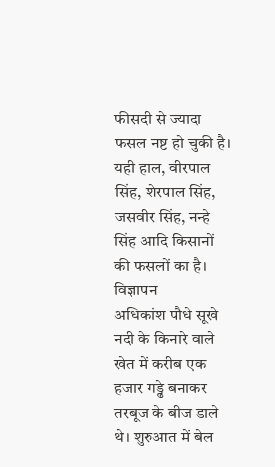फीसदी से ज्यादा फसल नष्ट हो चुकी है। यही हाल, वीरपाल सिंह, शेरपाल सिंह, जसवीर सिंह, नन्हे सिंह आदि किसानों की फसलों का है।
विज्ञापन
अधिकांश पौधे सूखे
नदी के किनारे वाले खेत में करीब एक हजार गड्ढे बनाकर तरबूज के बीज डाले थे। शुरुआत में बेल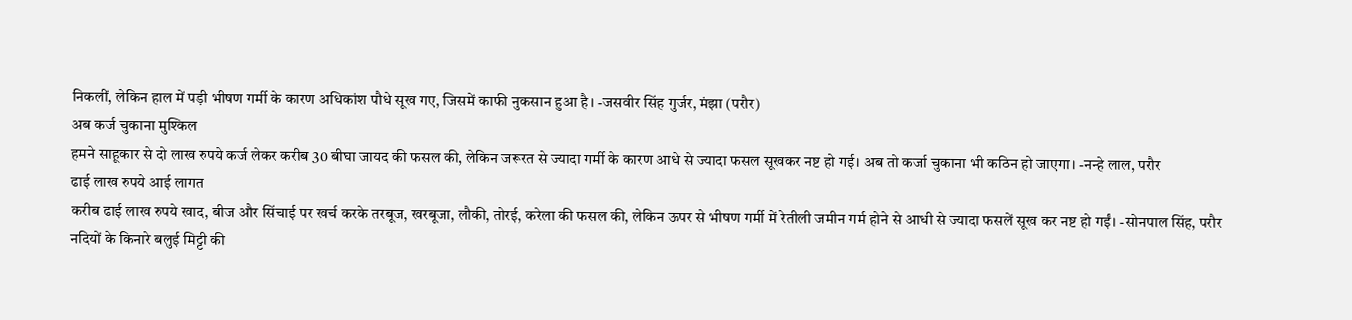निकलीं, लेकिन हाल में पड़ी भीषण गर्मी के कारण अधिकांश पौधे सूख गए, जिसमें काफी नुकसान हुआ है। -जसवीर सिंह गुर्जर, मंझा (परौर)
अब कर्ज चुकाना मुश्किल
हमने साहूकार से दो लाख रुपये कर्ज लेकर करीब 30 बीघा जायद की फसल की, लेकिन जरूरत से ज्यादा गर्मी के कारण आधे से ज्यादा फसल सूखकर नष्ट हो गई। अब तो कर्जा चुकाना भी कठिन हो जाएगा। -नन्हे लाल, परौर
ढाई लाख रुपये आई लागत
करीब ढाई लाख रुपये खाद, बीज और सिंचाई पर खर्च करके तरबूज, खरबूजा, लौकी, तोरई, करेला की फसल की, लेकिन ऊपर से भीषण गर्मी में रेतीली जमीन गर्म होने से आधी से ज्यादा फसलें सूख कर नष्ट हो गईं। -सोनपाल सिंह, परौर
नदियों के किनारे बलुई मिट्टी की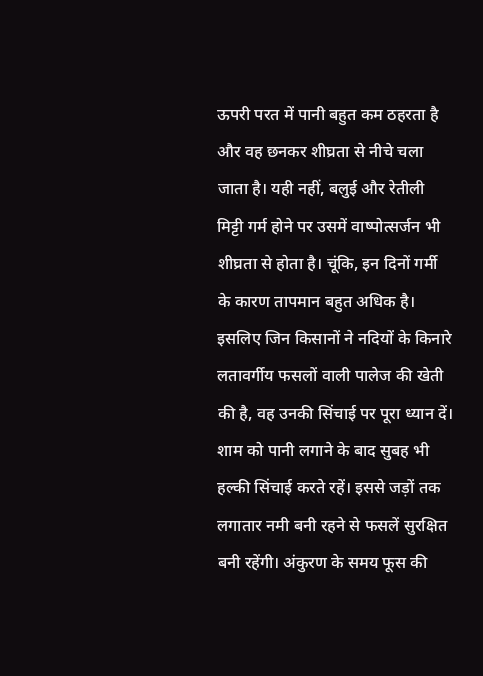ऊपरी परत में पानी बहुत कम ठहरता है और वह छनकर शीघ्रता से नीचे चला जाता है। यही नहीं, बलुई और रेतीली मिट्टी गर्म होने पर उसमें वाष्पोत्सर्जन भी शीघ्रता से होता है। चूंकि, इन दिनों गर्मी के कारण तापमान बहुत अधिक है। इसलिए जिन किसानों ने नदियों के किनारे लतावर्गीय फसलों वाली पालेज की खेती की है, वह उनकी सिंचाई पर पूरा ध्यान दें। शाम को पानी लगाने के बाद सुबह भी हल्की सिंचाई करते रहें। इससे जड़ों तक लगातार नमी बनी रहने से फसलें सुरक्षित बनी रहेंगी। अंकुरण के समय फूस की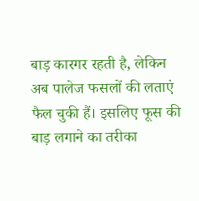बाड़ कारगर रहती है, लेकिन अब पालेज फसलों की लताएं फैल चुकी हैं। इसलिए फूस की बाड़ लगाने का तरीका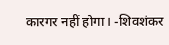कारगर नहीं होगा। -शिवशंकर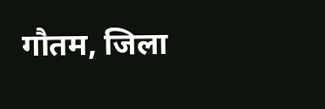गौतम, जिला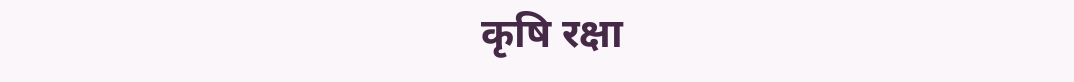कृषि रक्षा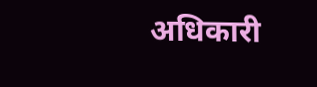अधिकारी